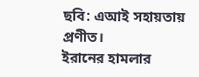ছবি: এআই সহায়তায় প্রণীত।
ইরানের হামলার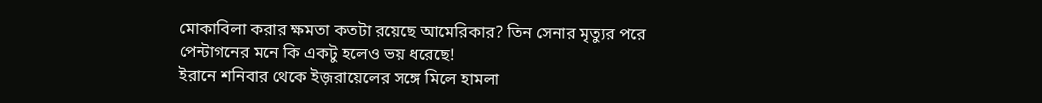মোকাবিলা করার ক্ষমতা কতটা রয়েছে আমেরিকার? তিন সেনার মৃত্যুর পরে পেন্টাগনের মনে কি একটু হলেও ভয় ধরেছে!
ইরানে শনিবার থেকে ইজ়রায়েলের সঙ্গে মিলে হামলা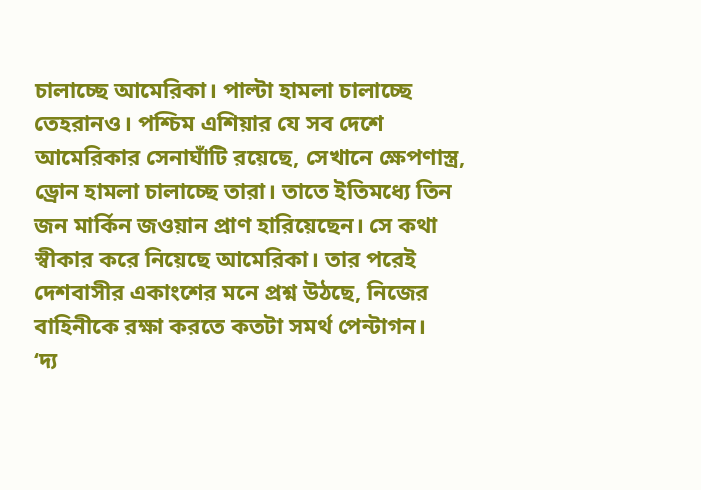চালাচ্ছে আমেরিকা। পাল্টা হামলা চালাচ্ছে তেহরানও। পশ্চিম এশিয়ার যে সব দেশে আমেরিকার সেনাঘাঁটি রয়েছে, সেখানে ক্ষেপণাস্ত্র, ড্রোন হামলা চালাচ্ছে তারা। তাতে ইতিমধ্যে তিন জন মার্কিন জওয়ান প্রাণ হারিয়েছেন। সে কথা স্বীকার করে নিয়েছে আমেরিকা। তার পরেই দেশবাসীর একাংশের মনে প্রশ্ন উঠছে, নিজের বাহিনীকে রক্ষা করতে কতটা সমর্থ পেন্টাগন।
‘দ্য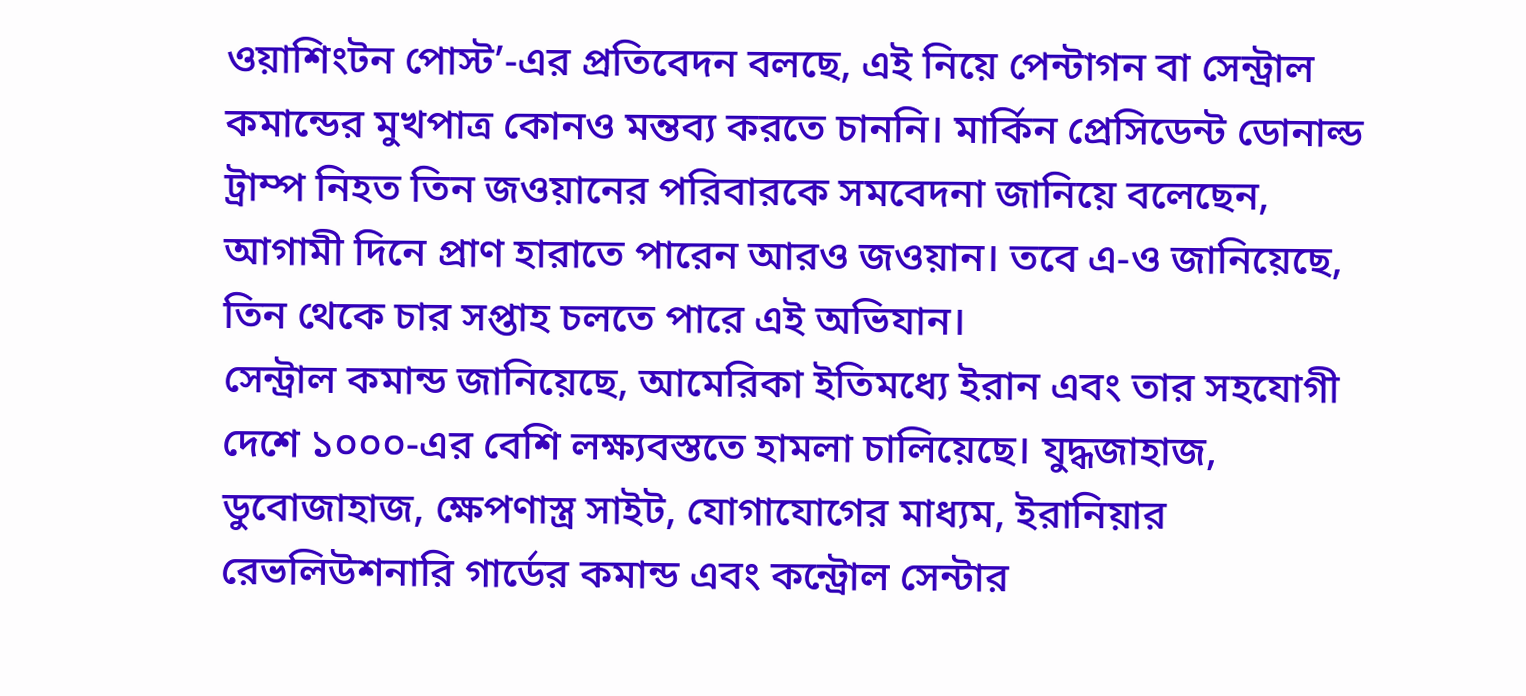ওয়াশিংটন পোস্ট’-এর প্রতিবেদন বলছে, এই নিয়ে পেন্টাগন বা সেন্ট্রাল কমান্ডের মুখপাত্র কোনও মন্তব্য করতে চাননি। মার্কিন প্রেসিডেন্ট ডোনাল্ড ট্রাম্প নিহত তিন জওয়ানের পরিবারকে সমবেদনা জানিয়ে বলেছেন, আগামী দিনে প্রাণ হারাতে পারেন আরও জওয়ান। তবে এ-ও জানিয়েছে, তিন থেকে চার সপ্তাহ চলতে পারে এই অভিযান।
সেন্ট্রাল কমান্ড জানিয়েছে, আমেরিকা ইতিমধ্যে ইরান এবং তার সহযোগী দেশে ১০০০-এর বেশি লক্ষ্যবস্ততে হামলা চালিয়েছে। যুদ্ধজাহাজ, ডুবোজাহাজ, ক্ষেপণাস্ত্র সাইট, যোগাযোগের মাধ্যম, ইরানিয়ার রেভলিউশনারি গার্ডের কমান্ড এবং কন্ট্রোল সেন্টার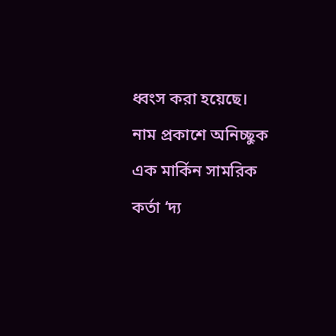ধ্বংস করা হয়েছে। নাম প্রকাশে অনিচ্ছুক এক মার্কিন সামরিক কর্তা ‘দ্য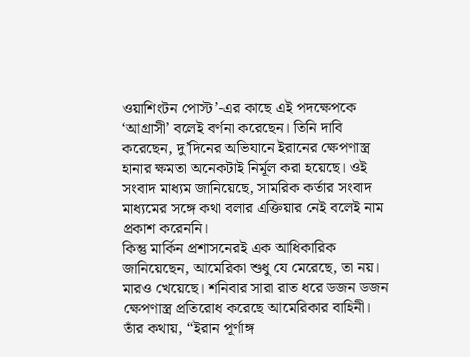ওয়াশিংটন পোস্ট’-এর কাছে এই পদক্ষেপকে ‘আগ্রাসী’ বলেই বর্ণনা করেছেন। তিনি দাবি করেছেন, দু’দিনের অভিযানে ইরানের ক্ষেপণাস্ত্র হানার ক্ষমতা অনেকটাই নির্মূল করা হয়েছে। ওই সংবাদ মাধ্যম জানিয়েছে, সামরিক কর্তার সংবাদ মাধ্যমের সঙ্গে কথা বলার এক্তিয়ার নেই বলেই নাম প্রকাশ করেননি।
কিন্তু মার্কিন প্রশাসনেরই এক আধিকারিক জানিয়েছেন, আমেরিকা শুধু যে মেরেছে, তা নয়। মারও খেয়েছে। শনিবার সারা রাত ধরে ডজন ডজন ক্ষেপণাস্ত্র প্রতিরোধ করেছে আমেরিকার বাহিনী। তাঁর কথায়, ‘‘ইরান পূর্ণাঙ্গ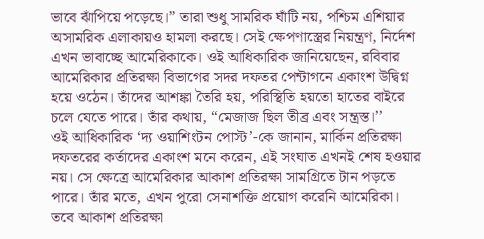ভাবে ঝাঁপিয়ে পড়েছে।’’ তারা শুধু সামরিক ঘাঁটি নয়, পশ্চিম এশিয়ার অসামরিক এলাকায়ও হামলা করছে। সেই ক্ষেপণাস্ত্রের নিয়ন্ত্রণ, নির্দেশ এখন ভাবাচ্ছে আমেরিকাকে। ওই আধিকারিক জানিয়েছেন, রবিবার আমেরিকার প্রতিরক্ষা বিভাগের সদর দফতর পেন্টাগনে একাংশ উদ্বিগ্ন হয়ে ওঠেন। তাঁদের আশঙ্কা তৈরি হয়, পরিস্থিতি হয়তো হাতের বাইরে চলে যেতে পারে। তাঁর কথায়, ‘‘মেজাজ ছিল তীব্র এবং সন্ত্রস্ত।’’
ওই আধিকারিক ‘দ্য ওয়াশিংটন পোস্ট’-কে জানান, মার্কিন প্রতিরক্ষা দফতরের কর্তাদের একাংশ মনে করেন, এই সংঘাত এখনই শেষ হওয়ার নয়। সে ক্ষেত্রে আমেরিকার আকাশ প্রতিরক্ষা সামগ্রিতে টান পড়তে পারে। তাঁর মতে, এখন পুরো সেনাশক্তি প্রয়োগ করেনি আমেরিকা। তবে আকাশ প্রতিরক্ষা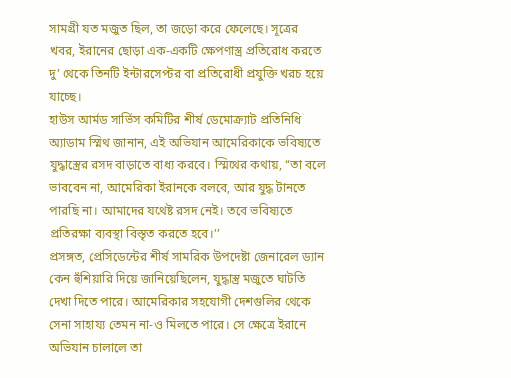সামগ্রী যত মজুত ছিল, তা জড়ো করে ফেলেছে। সূত্রের খবর, ইরানের ছোড়া এক-একটি ক্ষেপণাস্ত্র প্রতিরোধ করতে দু’ থেকে তিনটি ইন্টারসেপ্টর বা প্রতিরোধী প্রযুক্তি খরচ হয়ে যাচ্ছে।
হাউস আর্মড সার্ভিস কমিটির শীর্ষ ডেমোক্র্যাট প্রতিনিধি অ্যাডাম স্মিথ জানান, এই অভিযান আমেরিকাকে ভবিষ্যতে যুদ্ধাস্ত্রের রসদ বাড়াতে বাধ্য করবে। স্মিথের কথায়, ‘‘তা বলে ভাববেন না, আমেরিকা ইরানকে বলবে, আর যুদ্ধ টানতে পারছি না। আমাদের যথেষ্ট রসদ নেই। তবে ভবিষ্যতে প্রতিরক্ষা ব্যবস্থা বিস্তৃত করতে হবে।’’
প্রসঙ্গত, প্রেসিডেন্টের শীর্ষ সামরিক উপদেষ্টা জেনারেল ড্যান কেন হুঁশিয়ারি দিয়ে জানিয়েছিলেন, যুদ্ধাস্ত্র মজুতে ঘাটতি দেখা দিতে পারে। আমেরিকার সহযোগী দেশগুলির থেকে সেনা সাহায্য তেমন না-ও মিলতে পারে। সে ক্ষেত্রে ইরানে অভিযান চালালে তা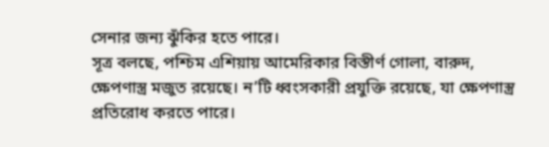সেনার জন্য ঝুঁকির হতে পারে।
সূত্র বলছে, পশ্চিম এশিয়ায় আমেরিকার বিস্তীর্ণ গোলা, বারুদ, ক্ষেপণাস্ত্র মজুত রয়েছে। ন’টি ধ্বংসকারী প্রযুক্তি রয়েছে, যা ক্ষেপণাস্ত্র প্রতিরোধ করতে পারে।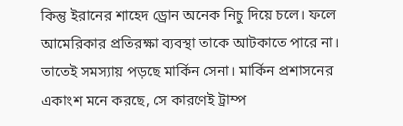কিন্তু ইরানের শাহেদ ড্রোন অনেক নিচু দিয়ে চলে। ফলে আমেরিকার প্রতিরক্ষা ব্যবস্থা তাকে আটকাতে পারে না। তাতেই সমস্যায় পড়ছে মার্কিন সেনা। মার্কিন প্রশাসনের একাংশ মনে করছে, সে কারণেই ট্রাম্প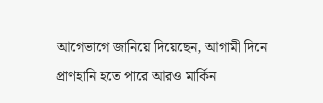আগেভাগে জানিয়ে দিয়েছেন, আগামী দিনে প্রাণহানি হতে পারে আরও মার্কিন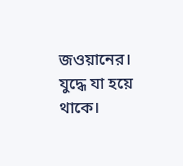জওয়ানের। যুদ্ধে যা হয়ে থাকে।